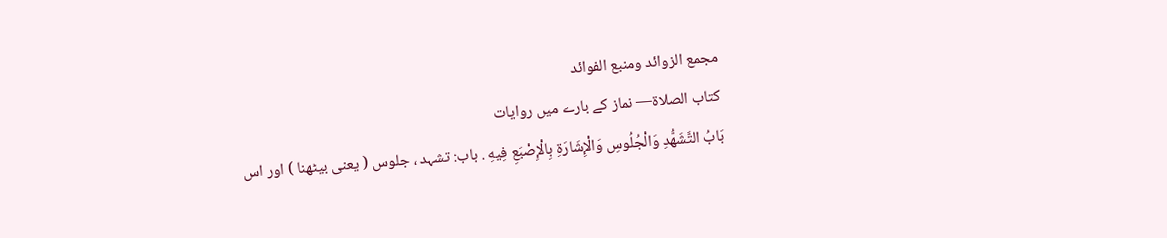مجمع الزوائد ومنبع الفوائد
كتاب الصلاة— نماز کے بارے میں روایات
بَابُ التَّشَهُّدِ وَالْجُلُوسِ وَالْإِشَارَةِ بِالْإِصْبَعِ فِيهِ . باب: تشہد ، جلوس ( یعنی بیٹھنا ) اور اس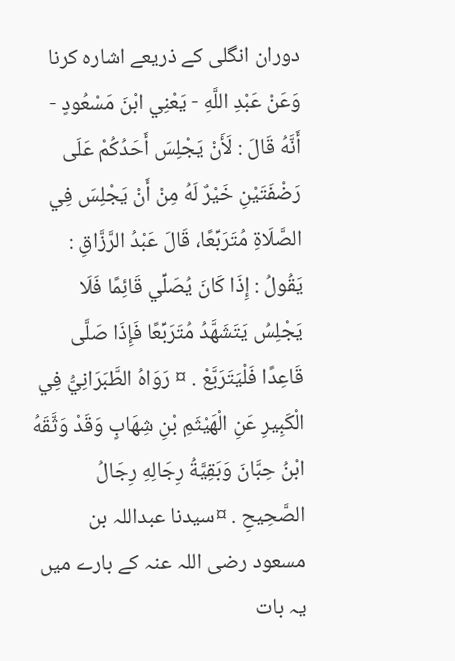دوران انگلی کے ذریعے اشارہ کرنا
وَعَنْ عَبْدِ اللَّهِ - يَعْنِي ابْنَ مَسْعُودٍ - أَنَّهُ قَالَ : لَأَنْ يَجْلِسَ أَحَدُكُمْ عَلَى رَضْفَتَيْنِ خَيْرٌ لَهُ مِنْ أَنْ يَجْلِسَ فِي الصَّلَاةِ مُتَرَبِّعًا، قَالَ عَبْدُ الرَّزَّاقِ : يَقُولُ : إِذَا كَانَ يُصَلِّي قَائِمًا فَلَا يَجْلِسُ يَتَشَهَّدُ مُتَرَبِّعًا فَإِذَا صَلَّى قَاعِدًا فَلْيَتَرَبَّعْ . ¤ رَوَاهُ الطَّبَرَانِيُّ فِي الْكَبِيرِ عَنِ الْهَيْثَمِ بْنِ شِهَابٍ وَقَدْ وَثَّقَهُ ابْنُ حِبَّانَ وَبَقِيَّةُ رِجَالِهِ رِجَالُ الصَّحِيحِ . ¤سیدنا عبداللہ بن مسعود رضی اللہ عنہ کے بارے میں یہ بات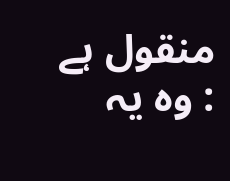منقول ہے : وہ یہ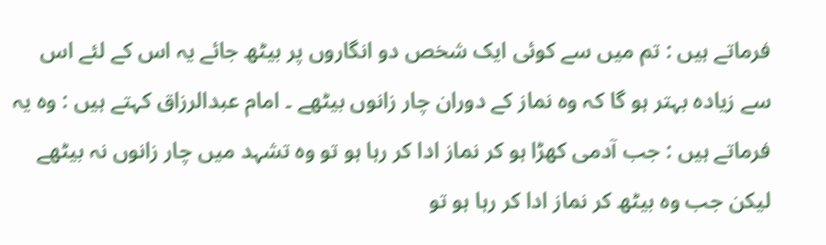فرماتے ہیں : تم میں سے کوئی ایک شخص دو انگاروں پر بیٹھ جائے یہ اس کے لئے اس سے زیادہ بہتر ہو گا کہ وہ نماز کے دوران چار زانوں بیٹھے ۔ امام عبدالرزاق کہتے ہیں : وہ یہ فرماتے ہیں : جب آدمی کھڑا ہو کر نماز ادا کر رہا ہو تو وہ تشہد میں چار زانوں نہ بیٹھے لیکن جب وہ بیٹھ کر نماز ادا کر رہا ہو تو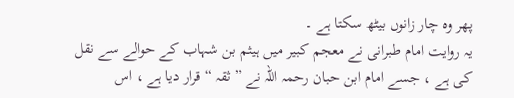پھر وہ چار زانوں بیٹھ سکتا ہے ۔
یہ روایت امام طبرانی نے معجم کبیر میں ہیثم بن شہاب کے حوالے سے نقل کی ہے ، جسے امام ابن حبان رحمہ اللہ نے ” ثقہ “ قرار دیا ہے ، اس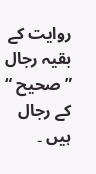روایت کے بقیہ رجال ” صحیح “ کے رجال ہیں ۔